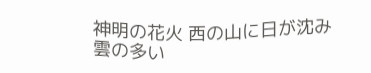神明の花火 西の山に日が沈み 雲の多い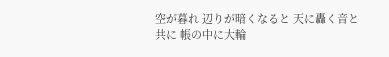空が暮れ 辺りが暗くなると 天に轟く音と共に 帳の中に大輪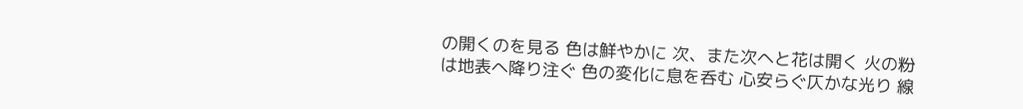の開くのを見る 色は鮮やかに 次、また次へと花は開く 火の粉は地表へ降り注ぐ 色の変化に息を呑む 心安らぐ仄かな光り 線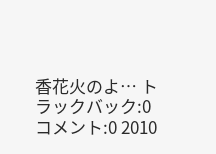香花火のよ… トラックバック:0 コメント:0 2010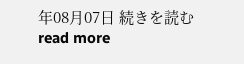年08月07日 続きを読むread more